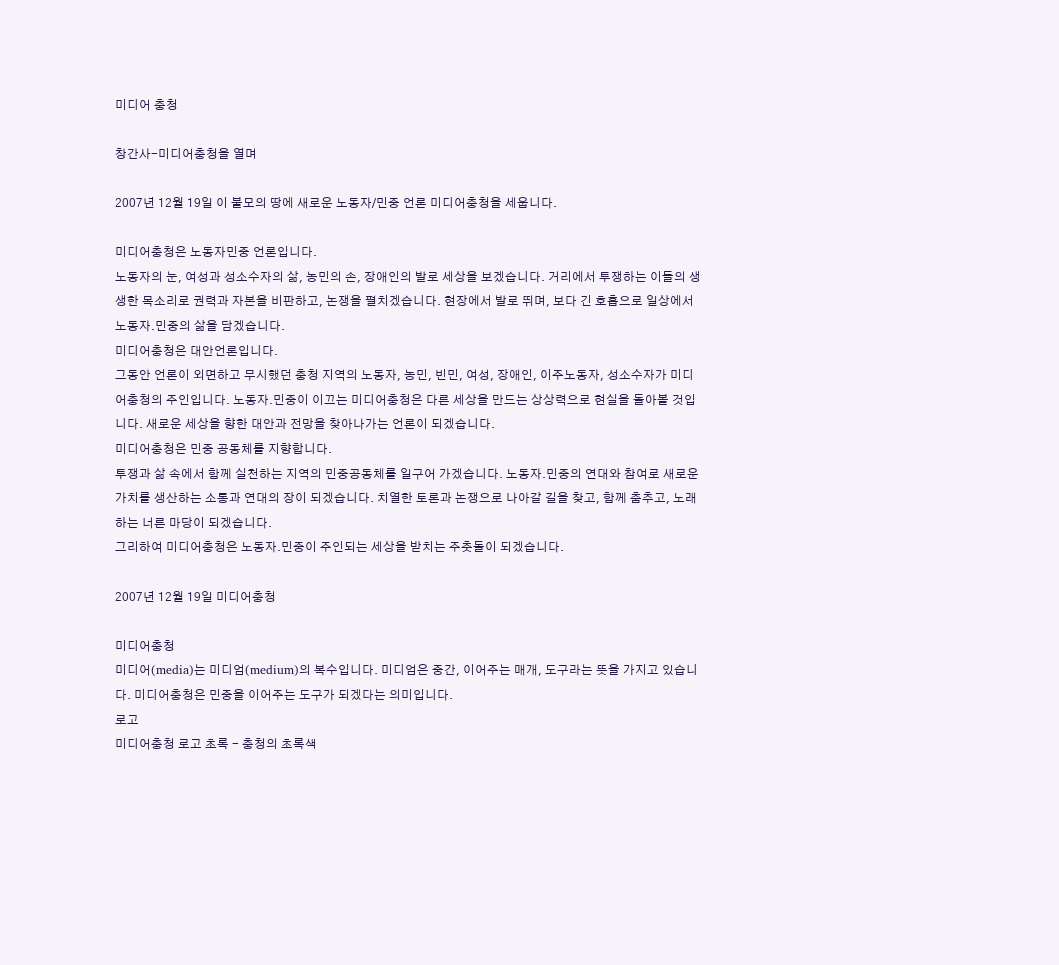미디어 충청

창간사-미디어충청을 열며

2007년 12월 19일 이 불모의 땅에 새로운 노동자/민중 언론 미디어충청을 세웁니다.

미디어충청은 노동자민중 언론입니다.
노동자의 눈, 여성과 성소수자의 삶, 농민의 손, 장애인의 발로 세상을 보겠습니다. 거리에서 투쟁하는 이들의 생생한 목소리로 권력과 자본을 비판하고, 논쟁을 펼치겠습니다. 현장에서 발로 뛰며, 보다 긴 호흡으로 일상에서 노동자․민중의 삶을 담겠습니다.
미디어충청은 대안언론입니다.
그동안 언론이 외면하고 무시했던 충청 지역의 노동자, 농민, 빈민, 여성, 장애인, 이주노동자, 성소수자가 미디어충청의 주인입니다. 노동자․민중이 이끄는 미디어충청은 다른 세상을 만드는 상상력으로 현실을 돌아볼 것입니다. 새로운 세상을 향한 대안과 전망을 찾아나가는 언론이 되겠습니다.
미디어충청은 민중 공동체를 지향합니다.
투쟁과 삶 속에서 함께 실천하는 지역의 민중공동체를 일구어 가겠습니다. 노동자․민중의 연대와 참여로 새로운 가치를 생산하는 소통과 연대의 장이 되겠습니다. 치열한 토론과 논쟁으로 나아갈 길을 찾고, 함께 춤추고, 노래하는 너른 마당이 되겠습니다.
그리하여 미디어충청은 노동자․민중이 주인되는 세상을 받치는 주춧돌이 되겠습니다.

2007년 12월 19일 미디어충청

미디어충청
미디어(media)는 미디엄(medium)의 복수입니다. 미디엄은 중간, 이어주는 매개, 도구라는 뜻을 가지고 있습니다. 미디어충청은 민중을 이어주는 도구가 되겠다는 의미입니다.
로고
미디어충청 로고 초록 - 충청의 초록색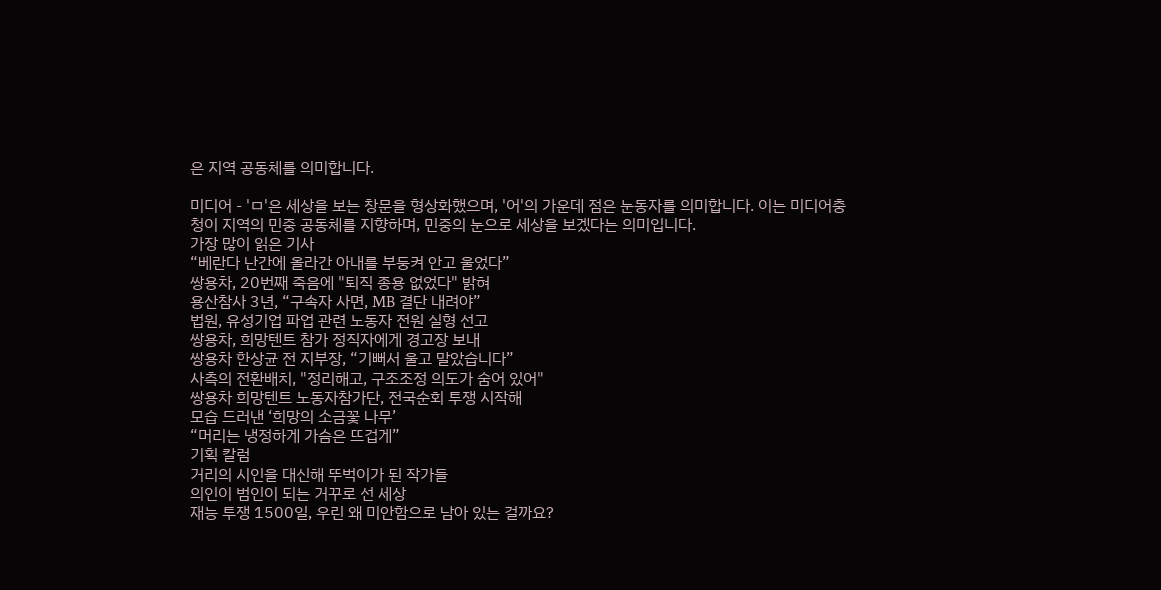은 지역 공동체를 의미합니다.

미디어 - 'ㅁ'은 세상을 보는 창문을 형상화했으며, '어'의 가운데 점은 눈동자를 의미합니다. 이는 미디어충청이 지역의 민중 공동체를 지향하며, 민중의 눈으로 세상을 보겠다는 의미입니다.
가장 많이 읽은 기사
“베란다 난간에 올라간 아내를 부둥켜 안고 울었다”
쌍용차, 20번째 죽음에 "퇴직 종용 없었다" 밝혀
용산참사 3년, “구속자 사면, MB 결단 내려야”
법원, 유성기업 파업 관련 노동자 전원 실형 선고
쌍용차, 희망텐트 참가 정직자에게 경고장 보내
쌍용차 한상균 전 지부장, “기뻐서 울고 말았습니다”
사측의 전환배치, "정리해고, 구조조정 의도가 숨어 있어"
쌍용차 희망텐트 노동자참가단, 전국순회 투쟁 시작해
모습 드러낸 ‘희망의 소금꽃 나무’
“머리는 냉정하게 가슴은 뜨겁게”
기획 칼럼
거리의 시인을 대신해 뚜벅이가 된 작가들
의인이 범인이 되는 거꾸로 선 세상
재능 투쟁 1500일, 우린 왜 미안함으로 남아 있는 걸까요?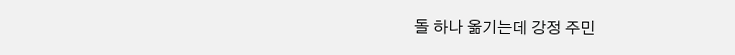돌 하나 옮기는데 강정 주민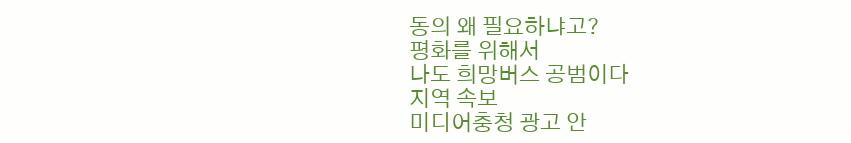동의 왜 필요하냐고?
평화를 위해서
나도 희망버스 공범이다
지역 속보
미디어충청 광고 안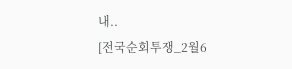내..
[전국순회투쟁_2월6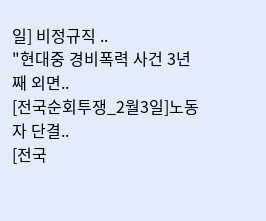일] 비정규직 ..
"현대중 경비폭력 사건 3년째 외면..
[전국순회투쟁_2월3일]노동자 단결..
[전국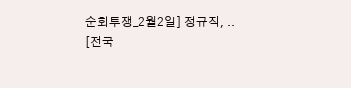순회투쟁_2월2일] 정규직, ..
[전국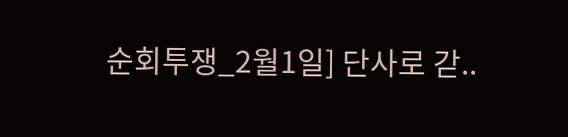순회투쟁_2월1일] 단사로 갇..